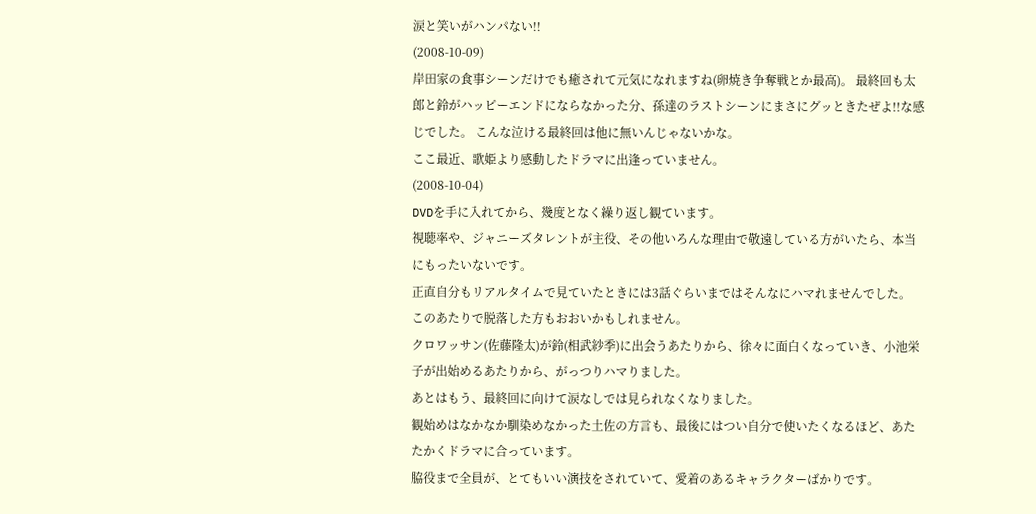涙と笑いがハンパない!!
(2008-10-09)
岸田家の食事シーンだけでも癒されて元気になれますね(卵焼き争奪戦とか最高)。 最終回も太郎と鈴がハッピーエンドにならなかった分、孫達のラストシーンにまさにグッときたぜよ!!な感じでした。 こんな泣ける最終回は他に無いんじゃないかな。
ここ最近、歌姫より感動したドラマに出逢っていません。
(2008-10-04)
DVDを手に入れてから、幾度となく繰り返し観ています。
視聴率や、ジャニーズタレントが主役、その他いろんな理由で敬遠している方がいたら、本当にもったいないです。
正直自分もリアルタイムで見ていたときには3話ぐらいまではそんなにハマれませんでした。
このあたりで脱落した方もおおいかもしれません。
クロワッサン(佐藤隆太)が鈴(相武紗季)に出会うあたりから、徐々に面白くなっていき、小池栄子が出始めるあたりから、がっつりハマりました。
あとはもう、最終回に向けて涙なしでは見られなくなりました。
観始めはなかなか馴染めなかった土佐の方言も、最後にはつい自分で使いたくなるほど、あたたかくドラマに合っています。
脇役まで全員が、とてもいい演技をされていて、愛着のあるキャラクターばかりです。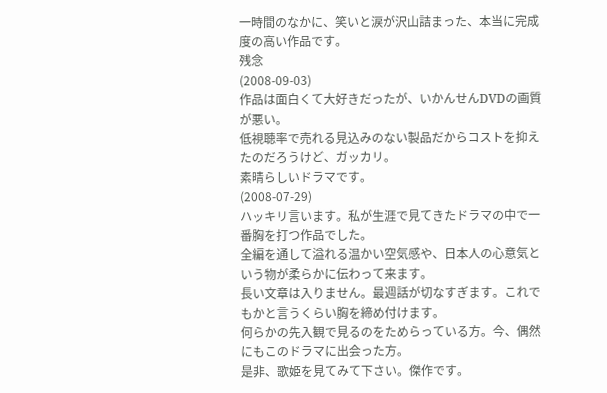一時間のなかに、笑いと涙が沢山詰まった、本当に完成度の高い作品です。
残念
(2008-09-03)
作品は面白くて大好きだったが、いかんせんDVDの画質が悪い。
低視聴率で売れる見込みのない製品だからコストを抑えたのだろうけど、ガッカリ。
素晴らしいドラマです。
(2008-07-29)
ハッキリ言います。私が生涯で見てきたドラマの中で一番胸を打つ作品でした。
全編を通して溢れる温かい空気感や、日本人の心意気という物が柔らかに伝わって来ます。
長い文章は入りません。最週話が切なすぎます。これでもかと言うくらい胸を締め付けます。
何らかの先入観で見るのをためらっている方。今、偶然にもこのドラマに出会った方。
是非、歌姫を見てみて下さい。傑作です。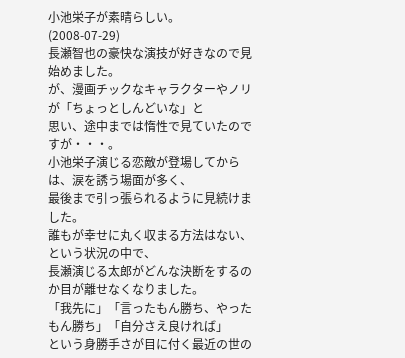小池栄子が素晴らしい。
(2008-07-29)
長瀬智也の豪快な演技が好きなので見始めました。
が、漫画チックなキャラクターやノリが「ちょっとしんどいな」と
思い、途中までは惰性で見ていたのですが・・・。
小池栄子演じる恋敵が登場してからは、涙を誘う場面が多く、
最後まで引っ張られるように見続けました。
誰もが幸せに丸く収まる方法はない、という状況の中で、
長瀬演じる太郎がどんな決断をするのか目が離せなくなりました。
「我先に」「言ったもん勝ち、やったもん勝ち」「自分さえ良ければ」
という身勝手さが目に付く最近の世の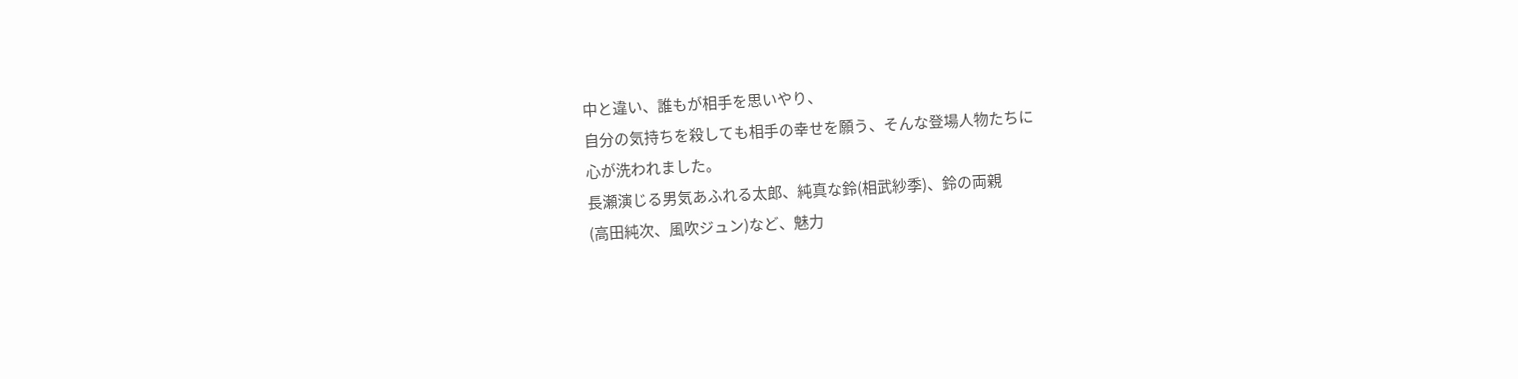中と違い、誰もが相手を思いやり、
自分の気持ちを殺しても相手の幸せを願う、そんな登場人物たちに
心が洗われました。
長瀬演じる男気あふれる太郎、純真な鈴(相武紗季)、鈴の両親
(高田純次、風吹ジュン)など、魅力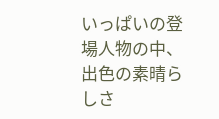いっぱいの登場人物の中、
出色の素晴らしさ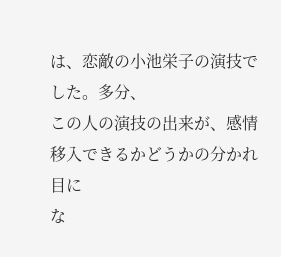は、恋敵の小池栄子の演技でした。多分、
この人の演技の出来が、感情移入できるかどうかの分かれ目に
な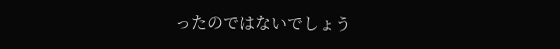ったのではないでしょう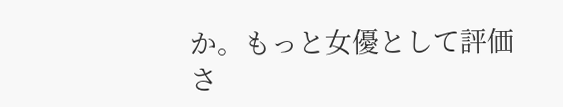か。もっと女優として評価さ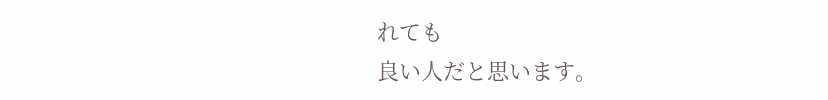れても
良い人だと思います。